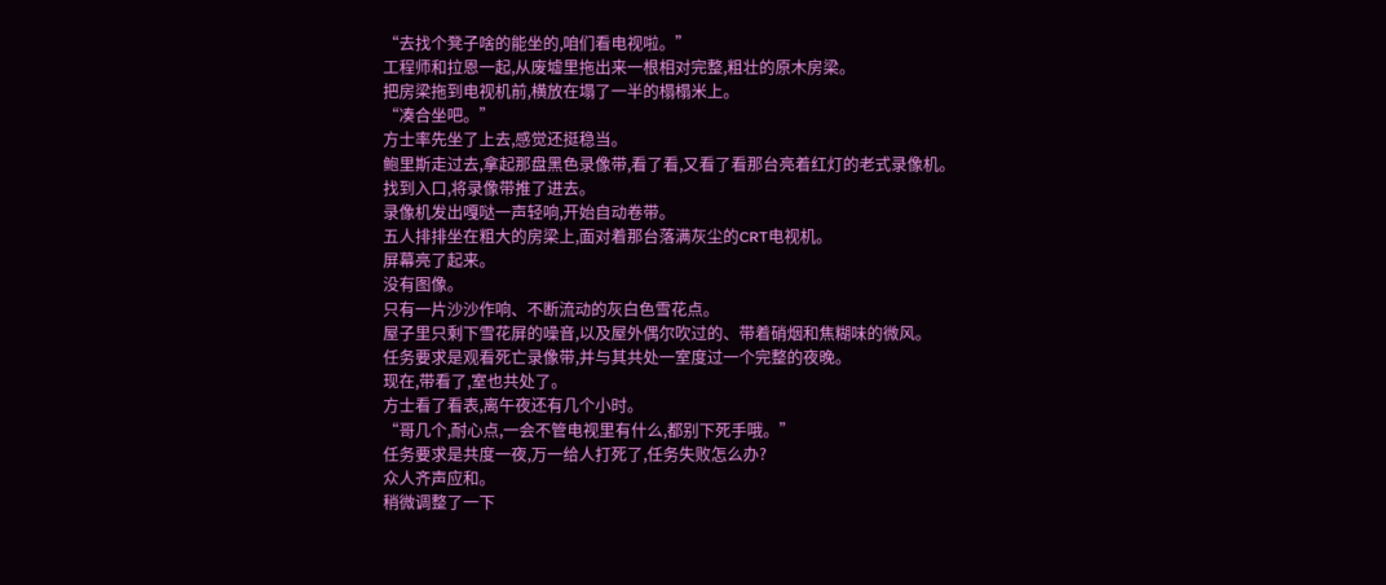“去找个凳子啥的能坐的,咱们看电视啦。”
工程师和拉恩一起,从废墟里拖出来一根相对完整,粗壮的原木房梁。
把房梁拖到电视机前,横放在塌了一半的榻榻米上。
“凑合坐吧。”
方士率先坐了上去,感觉还挺稳当。
鲍里斯走过去,拿起那盘黑色录像带,看了看,又看了看那台亮着红灯的老式录像机。
找到入口,将录像带推了进去。
录像机发出嘎哒一声轻响,开始自动卷带。
五人排排坐在粗大的房梁上,面对着那台落满灰尘的CRT电视机。
屏幕亮了起来。
没有图像。
只有一片沙沙作响、不断流动的灰白色雪花点。
屋子里只剩下雪花屏的噪音,以及屋外偶尔吹过的、带着硝烟和焦糊味的微风。
任务要求是观看死亡录像带,并与其共处一室度过一个完整的夜晚。
现在,带看了,室也共处了。
方士看了看表,离午夜还有几个小时。
“哥几个,耐心点,一会不管电视里有什么,都别下死手哦。”
任务要求是共度一夜,万一给人打死了,任务失败怎么办?
众人齐声应和。
稍微调整了一下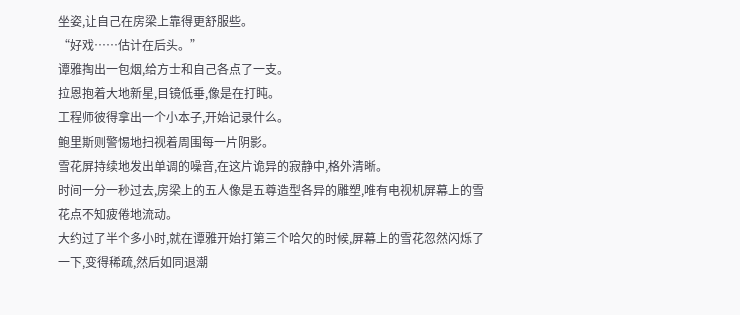坐姿,让自己在房梁上靠得更舒服些。
“好戏……估计在后头。”
谭雅掏出一包烟,给方士和自己各点了一支。
拉恩抱着大地新星,目镜低垂,像是在打盹。
工程师彼得拿出一个小本子,开始记录什么。
鲍里斯则警惕地扫视着周围每一片阴影。
雪花屏持续地发出单调的噪音,在这片诡异的寂静中,格外清晰。
时间一分一秒过去,房梁上的五人像是五尊造型各异的雕塑,唯有电视机屏幕上的雪花点不知疲倦地流动。
大约过了半个多小时,就在谭雅开始打第三个哈欠的时候,屏幕上的雪花忽然闪烁了一下,变得稀疏,然后如同退潮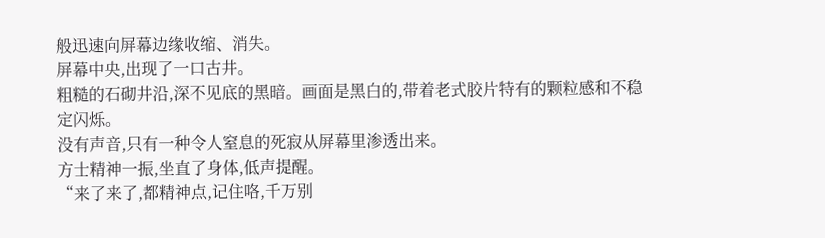般迅速向屏幕边缘收缩、消失。
屏幕中央,出现了一口古井。
粗糙的石砌井沿,深不见底的黑暗。画面是黑白的,带着老式胶片特有的颗粒感和不稳定闪烁。
没有声音,只有一种令人窒息的死寂从屏幕里渗透出来。
方士精神一振,坐直了身体,低声提醒。
“来了来了,都精神点,记住咯,千万别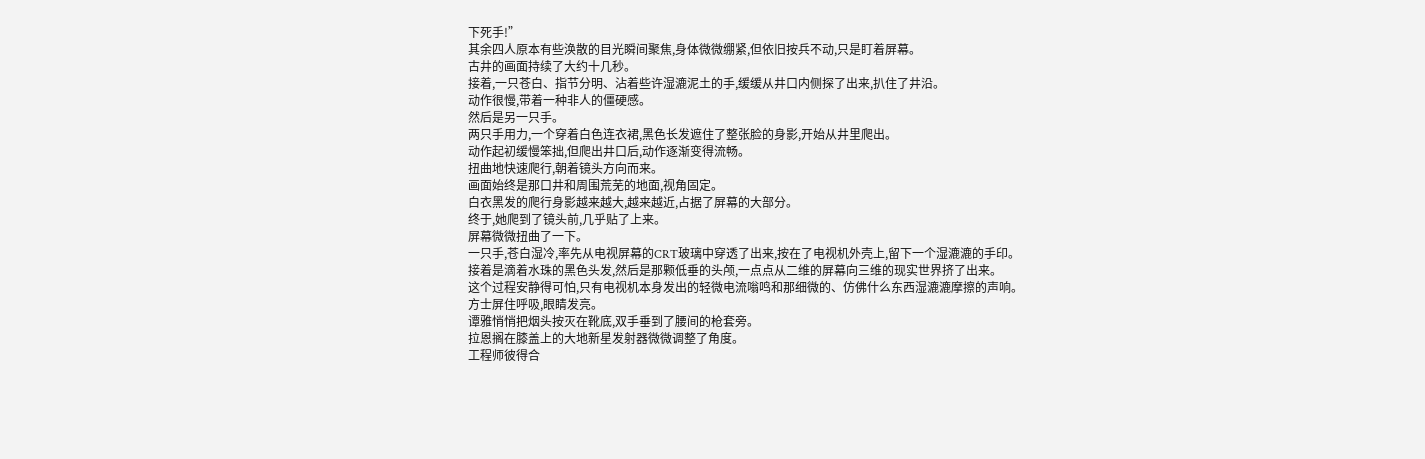下死手!”
其余四人原本有些涣散的目光瞬间聚焦,身体微微绷紧,但依旧按兵不动,只是盯着屏幕。
古井的画面持续了大约十几秒。
接着,一只苍白、指节分明、沾着些许湿漉泥土的手,缓缓从井口内侧探了出来,扒住了井沿。
动作很慢,带着一种非人的僵硬感。
然后是另一只手。
两只手用力,一个穿着白色连衣裙,黑色长发遮住了整张脸的身影,开始从井里爬出。
动作起初缓慢笨拙,但爬出井口后,动作逐渐变得流畅。
扭曲地快速爬行,朝着镜头方向而来。
画面始终是那口井和周围荒芜的地面,视角固定。
白衣黑发的爬行身影越来越大,越来越近,占据了屏幕的大部分。
终于,她爬到了镜头前,几乎贴了上来。
屏幕微微扭曲了一下。
一只手,苍白湿冷,率先从电视屏幕的CRT玻璃中穿透了出来,按在了电视机外壳上,留下一个湿漉漉的手印。
接着是滴着水珠的黑色头发,然后是那颗低垂的头颅,一点点从二维的屏幕向三维的现实世界挤了出来。
这个过程安静得可怕,只有电视机本身发出的轻微电流嗡鸣和那细微的、仿佛什么东西湿漉漉摩擦的声响。
方士屏住呼吸,眼睛发亮。
谭雅悄悄把烟头按灭在靴底,双手垂到了腰间的枪套旁。
拉恩搁在膝盖上的大地新星发射器微微调整了角度。
工程师彼得合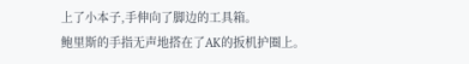上了小本子,手伸向了脚边的工具箱。
鲍里斯的手指无声地搭在了AK的扳机护圈上。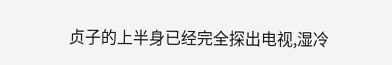贞子的上半身已经完全探出电视,湿冷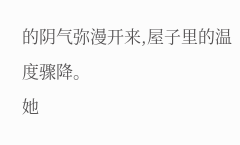的阴气弥漫开来,屋子里的温度骤降。
她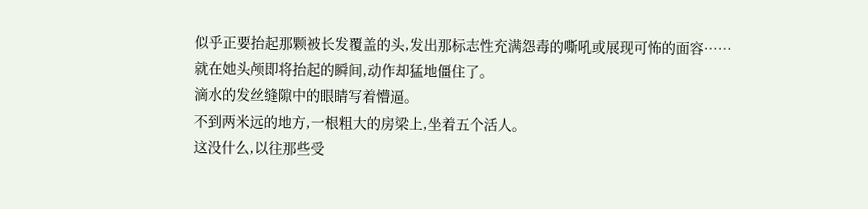似乎正要抬起那颗被长发覆盖的头,发出那标志性充满怨毒的嘶吼或展现可怖的面容……
就在她头颅即将抬起的瞬间,动作却猛地僵住了。
滴水的发丝缝隙中的眼睛写着懵逼。
不到两米远的地方,一根粗大的房梁上,坐着五个活人。
这没什么,以往那些受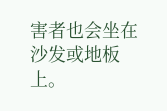害者也会坐在沙发或地板上。